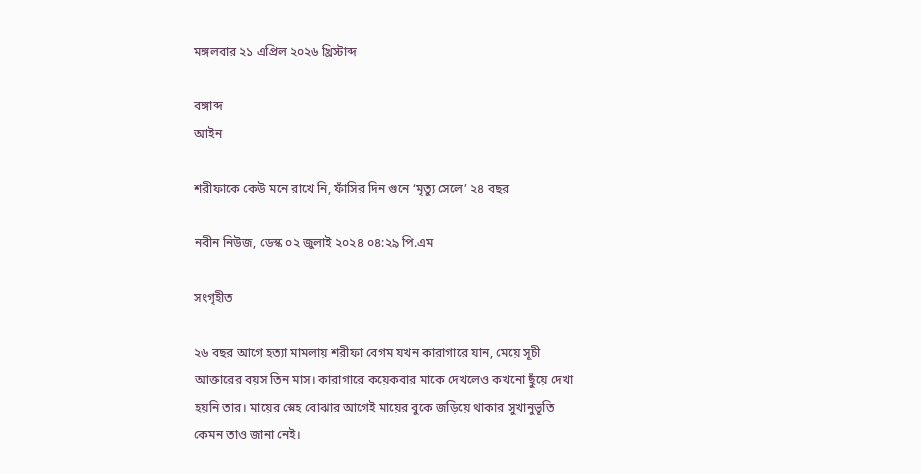মঙ্গলবার ২১ এপ্রিল ২০২৬ খ্রিস্টাব্দ

বঙ্গাব্দ
আইন

শরীফাকে কেউ মনে রাখে নি, ফাঁসির দিন গুনে ‘মৃত্যু সেলে’ ২৪ বছর

নবীন নিউজ, ডেস্ক ০২ জুলাই ২০২৪ ০৪:২৯ পি.এম

সংগৃহীত

২৬ বছর আগে হত্যা মামলায় শরীফা বেগম যখন কারাগারে যান, মেয়ে সূচী আক্তারের বয়স তিন মাস। কারাগারে কয়েকবার মাকে দেখলেও কখনো ছুঁয়ে দেখা হয়নি তার। মায়ের স্নেহ বোঝার আগেই মায়ের বুকে জড়িয়ে থাকার সুখানুভূতি কেমন তাও জানা নেই।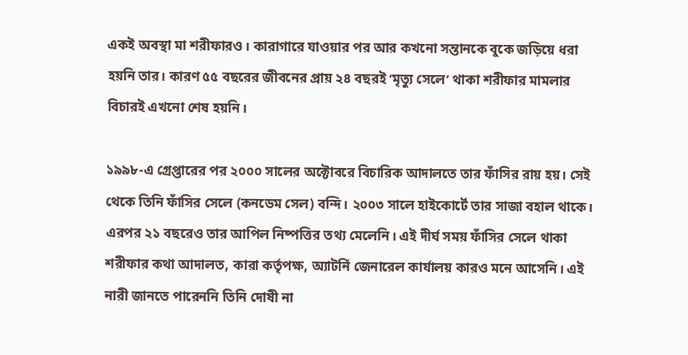একই অবস্থা মা শরীফারও। কারাগারে যাওয়ার পর আর কখনো সন্তানকে বুকে জড়িয়ে ধরা হয়নি তার। কারণ ৫৫ বছরের জীবনের প্রায় ২৪ বছরই ‘মৃত্যু সেলে’ থাকা শরীফার মামলার বিচারই এখনো শেষ হয়নি।

১৯৯৮-এ গ্রেপ্তারের পর ২০০০ সালের অক্টোবরে বিচারিক আদালতে তার ফাঁসির রায় হয়। সেই থেকে তিনি ফাঁসির সেলে (কনডেম সেল) বন্দি। ২০০৩ সালে হাইকোর্টে তার সাজা বহাল থাকে। এরপর ২১ বছরেও তার আপিল নিষ্পত্তির তথ্য মেলেনি। এই দীর্ঘ সময় ফাঁসির সেলে থাকা শরীফার কথা আদালত, কারা কর্তৃপক্ষ, অ্যাটর্নি জেনারেল কার্যালয় কারও মনে আসেনি। এই নারী জানতে পারেননি তিনি দোষী না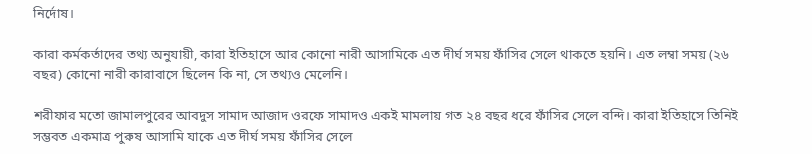নির্দোষ।

কারা কর্মকর্তাদের তথ্য অনুযায়ী, কারা ইতিহাসে আর কোনো নারী আসামিকে এত দীর্ঘ সময় ফাঁসির সেলে থাকতে হয়নি। এত লম্বা সময় (২৬ বছর) কোনো নারী কারাবাসে ছিলেন কি না, সে তথ্যও মেলেনি।

শরীফার মতো জামালপুরের আবদুস সামাদ আজাদ ওরফে সামাদও একই মামলায় গত ২৪ বছর ধরে ফাঁসির সেলে বন্দি। কারা ইতিহাসে তিনিই সম্ভবত একমাত্র পুরুষ আসামি যাকে এত দীর্ঘ সময় ফাঁসির সেলে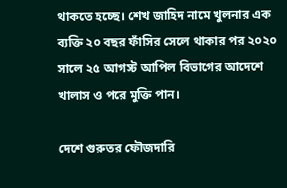থাকতে হচ্ছে। শেখ জাহিদ নামে খুলনার এক ব্যক্তি ২০ বছর ফাঁসির সেলে থাকার পর ২০২০ সালে ২৫ আগস্ট আপিল বিভাগের আদেশে খালাস ও পরে মুক্তি পান।

দেশে গুরুতর ফৌজদারি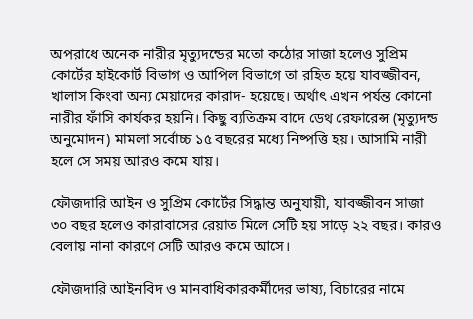অপরাধে অনেক নারীর মৃত্যুদন্ডের মতো কঠোর সাজা হলেও সুপ্রিম কোর্টের হাইকোর্ট বিভাগ ও আপিল বিভাগে তা রহিত হয়ে যাবজ্জীবন, খালাস কিংবা অন্য মেয়াদের কারাদ- হয়েছে। অর্থাৎ এখন পর্যন্ত কোনো নারীর ফাঁসি কার্যকর হয়নি। কিছু ব্যতিক্রম বাদে ডেথ রেফারেন্স (মৃত্যুদন্ড অনুমোদন) মামলা সর্বোচ্চ ১৫ বছরের মধ্যে নিষ্পত্তি হয়। আসামি নারী হলে সে সময় আরও কমে যায়।

ফৌজদারি আইন ও সুপ্রিম কোর্টের সিদ্ধান্ত অনুযায়ী, যাবজ্জীবন সাজা ৩০ বছর হলেও কারাবাসের রেয়াত মিলে সেটি হয় সাড়ে ২২ বছর। কারও বেলায় নানা কারণে সেটি আরও কমে আসে।

ফৌজদারি আইনবিদ ও মানবাধিকারকর্মীদের ভাষ্য, বিচারের নামে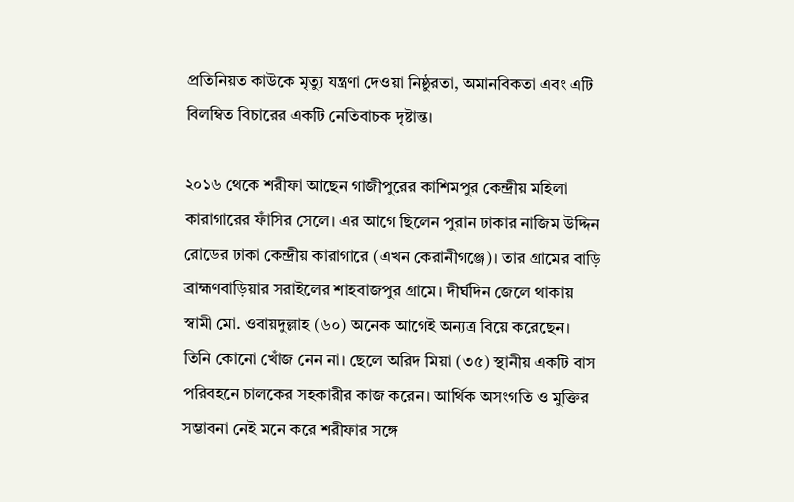প্রতিনিয়ত কাউকে মৃত্যু যন্ত্রণা দেওয়া নিষ্ঠুরতা, অমানবিকতা এবং এটি বিলম্বিত বিচারের একটি নেতিবাচক দৃষ্টান্ত।

২০১৬ থেকে শরীফা আছেন গাজীপুরের কাশিমপুর কেন্দ্রীয় মহিলা কারাগারের ফাঁসির সেলে। এর আগে ছিলেন পুরান ঢাকার নাজিম উদ্দিন রোডের ঢাকা কেন্দ্রীয় কারাগারে (এখন কেরানীগঞ্জে)। তার গ্রামের বাড়ি ব্রাহ্মণবাড়িয়ার সরাইলের শাহবাজপুর গ্রামে। দীর্ঘদিন জেলে থাকায় স্বামী মো. ওবায়দুল্লাহ (৬০) অনেক আগেই অন্যত্র বিয়ে করেছেন। তিনি কোনো খোঁজ নেন না। ছেলে অরিদ মিয়া (৩৫) স্থানীয় একটি বাস পরিবহনে চালকের সহকারীর কাজ করেন। আর্থিক অসংগতি ও মুক্তির সম্ভাবনা নেই মনে করে শরীফার সঙ্গে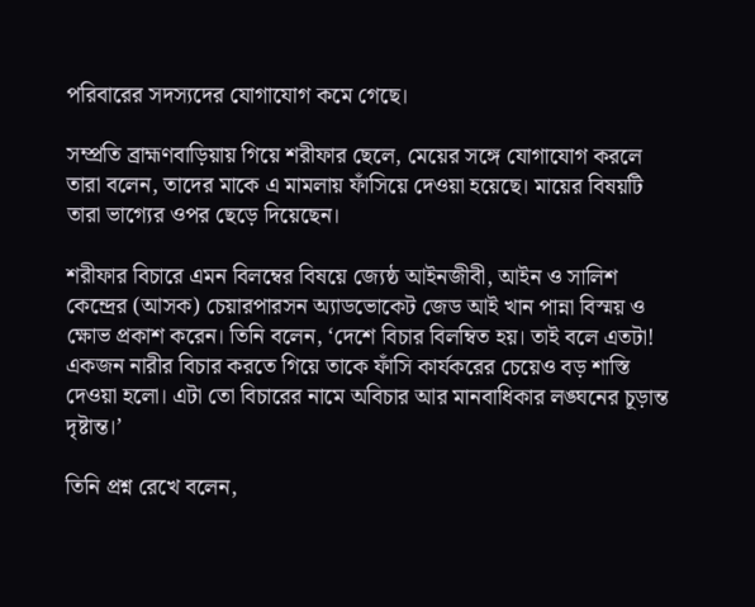পরিবারের সদস্যদের যোগাযোগ কমে গেছে।

সম্প্রতি ব্রাহ্মণবাড়িয়ায় গিয়ে শরীফার ছেলে, মেয়ের সঙ্গে যোগাযোগ করলে তারা বলেন, তাদের মাকে এ মামলায় ফাঁসিয়ে দেওয়া হয়েছে। মায়ের বিষয়টি তারা ভাগ্যের ওপর ছেড়ে দিয়েছেন।

শরীফার বিচারে এমন বিলম্বের বিষয়ে জ্যেষ্ঠ আইনজীবী, আইন ও সালিশ কেন্দ্রের (আসক) চেয়ারপারসন অ্যাডভোকেট জেড আই খান পান্না বিস্ময় ও ক্ষোভ প্রকাশ করেন। তিনি বলেন, ‘দেশে বিচার বিলম্বিত হয়। তাই বলে এতটা! একজন নারীর বিচার করতে গিয়ে তাকে ফাঁসি কার্যকরের চেয়েও বড় শাস্তি দেওয়া হলো। এটা তো বিচারের নামে অবিচার আর মানবাধিকার লঙ্ঘনের চূড়ান্ত দৃষ্টান্ত।’

তিনি প্রশ্ন রেখে বলেন,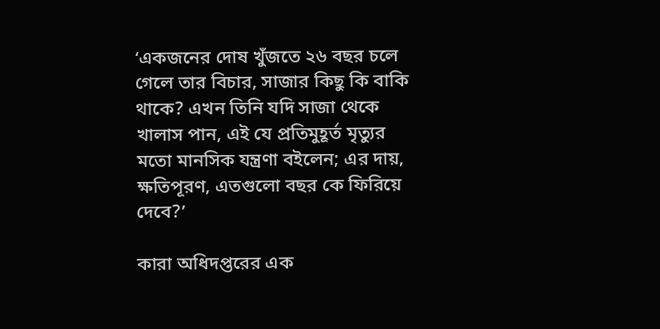‘একজনের দোষ খুঁজতে ২৬ বছর চলে গেলে তার বিচার, সাজার কিছু কি বাকি থাকে? এখন তিনি যদি সাজা থেকে খালাস পান, এই যে প্রতিমুহূর্ত মৃত্যুর মতো মানসিক যন্ত্রণা বইলেন; এর দায়, ক্ষতিপূরণ, এতগুলো বছর কে ফিরিয়ে দেবে?’

কারা অধিদপ্তরের এক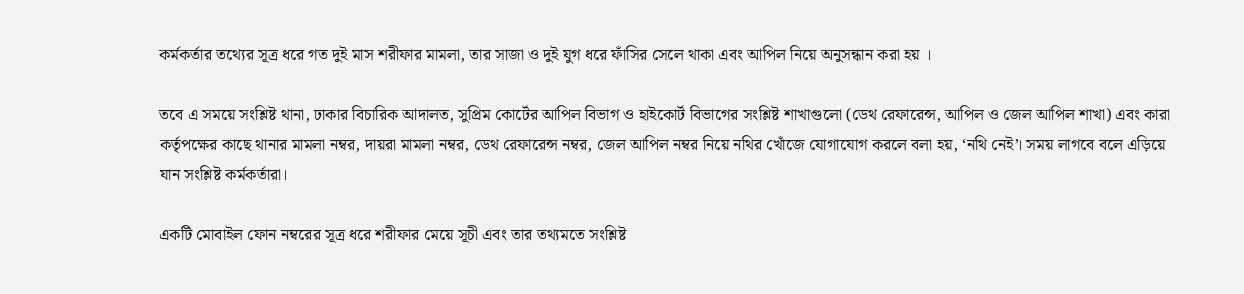কর্মকর্তার তথ্যের সূত্র ধরে গত দুই মাস শরীফার মামলা, তার সাজা ও দুই যুগ ধরে ফাঁসির সেলে থাকা এবং আপিল নিয়ে অনুসন্ধান করা হয় ।

তবে এ সময়ে সংশ্লিষ্ট থানা, ঢাকার বিচারিক আদালত, সুপ্রিম কোর্টের আপিল বিভাগ ও হাইকোর্ট বিভাগের সংশ্লিষ্ট শাখাগুলো (ডেথ রেফারেন্স, আপিল ও জেল আপিল শাখা) এবং কারা কর্তৃপক্ষের কাছে থানার মামলা নম্বর, দায়রা মামলা নম্বর, ডেথ রেফারেন্স নম্বর, জেল আপিল নম্বর নিয়ে নথির খোঁজে যোগাযোগ করলে বলা হয়, ‘নথি নেই’। সময় লাগবে বলে এড়িয়ে যান সংশ্লিষ্ট কর্মকর্তারা।

একটি মোবাইল ফোন নম্বরের সূত্র ধরে শরীফার মেয়ে সূচী এবং তার তথ্যমতে সংশ্লিষ্ট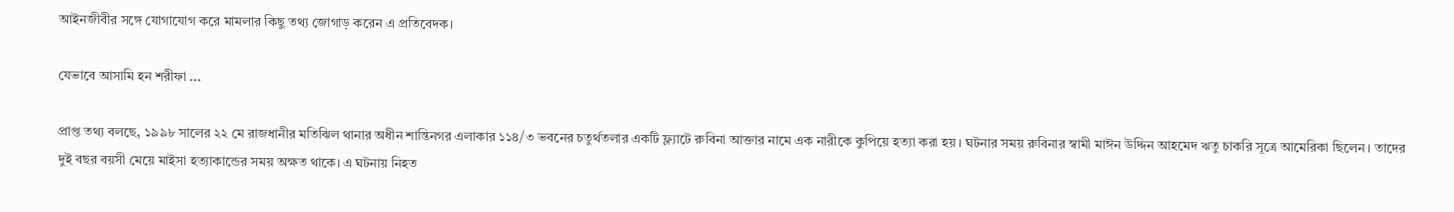আইনজীবীর সঙ্গে যোগাযোগ করে মামলার কিছু তথ্য জোগাড় করেন এ প্রতিবেদক।

যেভাবে আসামি হন শরীফা ...

প্রাপ্ত তথ্য বলছে, ১৯৯৮ সালের ২২ মে রাজধানীর মতিঝিল থানার অধীন শান্তিনগর এলাকার ১১৪/৩ ভবনের চতুর্থতলার একটি ফ্ল্যাটে রুবিনা আক্তার নামে এক নারীকে কুপিয়ে হত্যা করা হয়। ঘটনার সময় রুবিনার স্বামী মাঈন উদ্দিন আহমেদ ঋতু চাকরি সূত্রে আমেরিকা ছিলেন। তাদের দুই বছর বয়সী মেয়ে মাইসা হত্যাকান্ডের সময় অক্ষত থাকে। এ ঘটনায় নিহত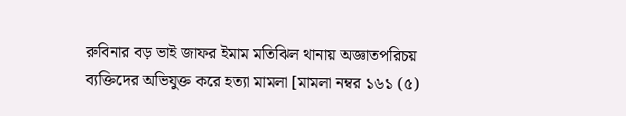রুবিনার বড় ভাই জাফর ইমাম মতিঝিল থানায় অজ্ঞাতপরিচয় ব্যক্তিদের অভিযুক্ত করে হত্যা মামলা [মামলা নম্বর ১৬১ (৫)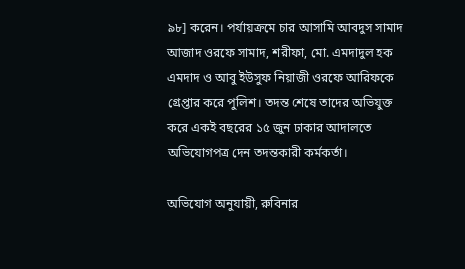৯৮] করেন। পর্যায়ক্রমে চার আসামি আবদুস সামাদ আজাদ ওরফে সামাদ, শরীফা, মো. এমদাদুল হক এমদাদ ও আবু ইউসুফ নিয়াজী ওরফে আরিফকে গ্রেপ্তার করে পুলিশ। তদন্ত শেষে তাদের অভিযুক্ত করে একই বছরের ১৫ জুন ঢাকার আদালতে অভিযোগপত্র দেন তদন্তকারী কর্মকর্তা।

অভিযোগ অনুযায়ী, রুবিনার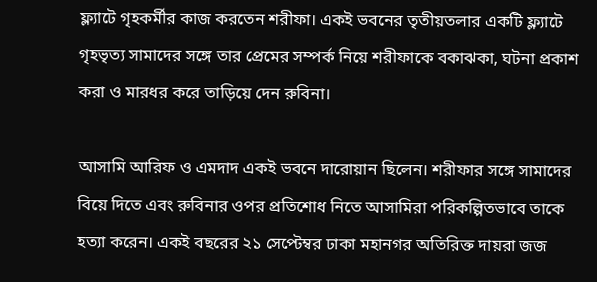ফ্ল্যাটে গৃহকর্মীর কাজ করতেন শরীফা। একই ভবনের তৃতীয়তলার একটি ফ্ল্যাটে গৃহভৃত্য সামাদের সঙ্গে তার প্রেমের সম্পর্ক নিয়ে শরীফাকে বকাঝকা, ঘটনা প্রকাশ করা ও মারধর করে তাড়িয়ে দেন রুবিনা।

আসামি আরিফ ও এমদাদ একই ভবনে দারোয়ান ছিলেন। শরীফার সঙ্গে সামাদের বিয়ে দিতে এবং রুবিনার ওপর প্রতিশোধ নিতে আসামিরা পরিকল্পিতভাবে তাকে হত্যা করেন। একই বছরের ২১ সেপ্টেম্বর ঢাকা মহানগর অতিরিক্ত দায়রা জজ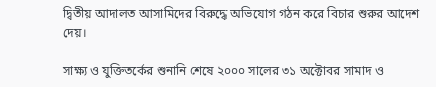দ্বিতীয় আদালত আসামিদের বিরুদ্ধে অভিযোগ গঠন করে বিচার শুরুর আদেশ দেয়।

সাক্ষ্য ও যুক্তিতর্কের শুনানি শেষে ২০০০ সালের ৩১ অক্টোবর সামাদ ও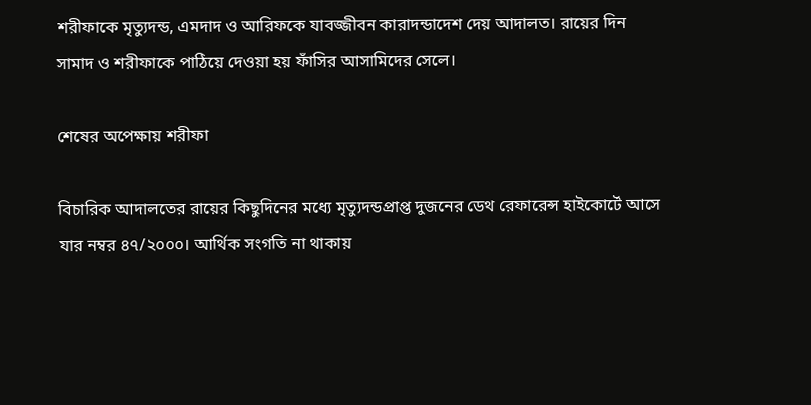শরীফাকে মৃত্যুদন্ড, এমদাদ ও আরিফকে যাবজ্জীবন কারাদন্ডাদেশ দেয় আদালত। রায়ের দিন সামাদ ও শরীফাকে পাঠিয়ে দেওয়া হয় ফাঁসির আসামিদের সেলে।

শেষের অপেক্ষায় শরীফা

বিচারিক আদালতের রায়ের কিছুদিনের মধ্যে মৃত্যুদন্ডপ্রাপ্ত দুজনের ডেথ রেফারেন্স হাইকোর্টে আসে যার নম্বর ৪৭/২০০০। আর্থিক সংগতি না থাকায়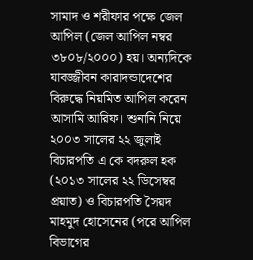সামাদ ও শরীফার পক্ষে জেল আপিল (জেল আপিল নম্বর ৩৮০৮/২০০০) হয়। অন্যদিকে যাবজ্জীবন কারাদন্ডাদেশের বিরুদ্ধে নিয়মিত আপিল করেন আসামি আরিফ। শুনানি নিয়ে ২০০৩ সালের ২২ জুলাই বিচারপতি এ কে বদরুল হক (২০১৩ সালের ২২ ডিসেম্বর প্রয়াত) ও বিচারপতি সৈয়দ মাহমুদ হোসেনের (পরে আপিল বিভাগের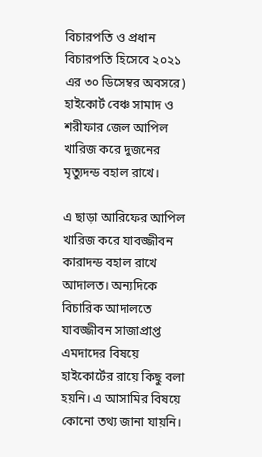বিচারপতি ও প্রধান বিচারপতি হিসেবে ২০২১ এর ৩০ ডিসেম্বর অবসরে) হাইকোর্ট বেঞ্চ সামাদ ও শরীফার জেল আপিল খারিজ করে দুজনের মৃত্যুদন্ড বহাল রাখে।

এ ছাড়া আরিফের আপিল খারিজ করে যাবজ্জীবন কারাদন্ড বহাল রাখে আদালত। অন্যদিকে বিচারিক আদালতে যাবজ্জীবন সাজাপ্রাপ্ত এমদাদের বিষয়ে হাইকোর্টের রায়ে কিছু বলা হয়নি। এ আসামির বিষয়ে কোনো তথ্য জানা যায়নি।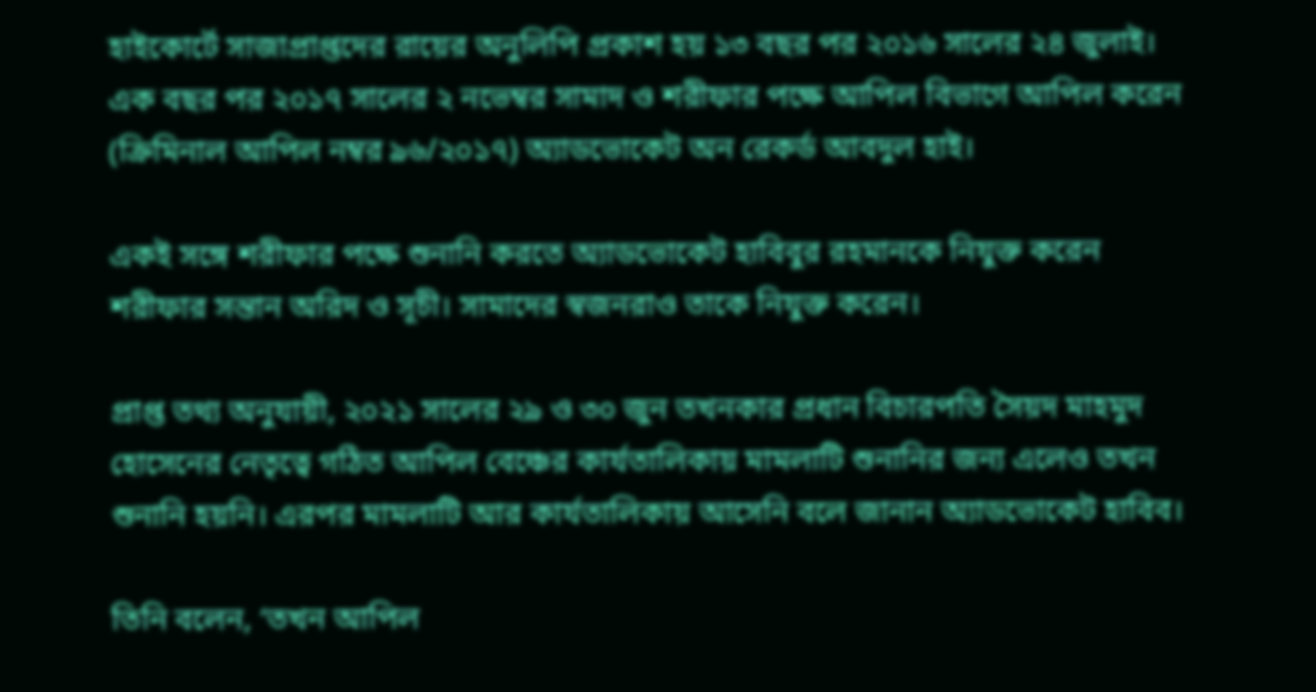হাইকোর্টে সাজাপ্রাপ্তদের রায়ের অনুলিপি প্রকাশ হয় ১৩ বছর পর ২০১৬ সালের ২৪ জুলাই। এক বছর পর ২০১৭ সালের ২ নভেম্বর সামাদ ও শরীফার পক্ষে আপিল বিভাগে আপিল করেন (ক্রিমিনাল আপিল নম্বর ৯৬/২০১৭) অ্যাডভোকেট অন রেকর্ড আবদুল হাই।

একই সঙ্গে শরীফার পক্ষে শুনানি করতে অ্যাডভোকেট হাবিবুর রহমানকে নিযুক্ত করেন শরীফার সন্তান অরিদ ও সূচী। সামাদের স্বজনরাও তাকে নিযুক্ত করেন।

প্রাপ্ত তথ্য অনুযায়ী, ২০২১ সালের ২৯ ও ৩০ জুন তখনকার প্রধান বিচারপতি সৈয়দ মাহমুদ হোসেনের নেতৃত্বে গঠিত আপিল বেঞ্চের কার্যতালিকায় মামলাটি শুনানির জন্য এলেও তখন শুনানি হয়নি। এরপর মামলাটি আর কার্যতালিকায় আসেনি বলে জানান অ্যাডভোকেট হাবিব।

তিনি বলেন, ‘তখন আপিল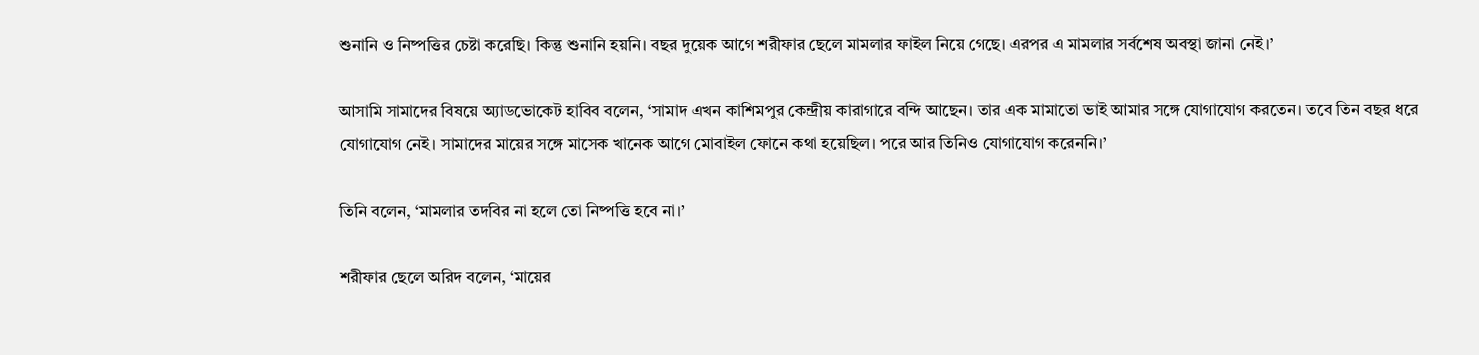শুনানি ও নিষ্পত্তির চেষ্টা করেছি। কিন্তু শুনানি হয়নি। বছর দুয়েক আগে শরীফার ছেলে মামলার ফাইল নিয়ে গেছে। এরপর এ মামলার সর্বশেষ অবস্থা জানা নেই।’

আসামি সামাদের বিষয়ে অ্যাডভোকেট হাবিব বলেন, ‘সামাদ এখন কাশিমপুর কেন্দ্রীয় কারাগারে বন্দি আছেন। তার এক মামাতো ভাই আমার সঙ্গে যোগাযোগ করতেন। তবে তিন বছর ধরে যোগাযোগ নেই। সামাদের মায়ের সঙ্গে মাসেক খানেক আগে মোবাইল ফোনে কথা হয়েছিল। পরে আর তিনিও যোগাযোগ করেননি।’

তিনি বলেন, ‘মামলার তদবির না হলে তো নিষ্পত্তি হবে না।’

শরীফার ছেলে অরিদ বলেন, ‘মায়ের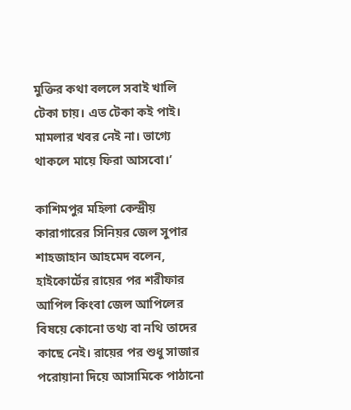মুক্তির কথা বললে সবাই খালি টেকা চায়। এত টেকা কই পাই। মামলার খবর নেই না। ভাগ্যে থাকলে মায়ে ফিরা আসবো।’

কাশিমপুর মহিলা কেন্দ্রীয় কারাগারের সিনিয়র জেল সুপার শাহজাহান আহমেদ বলেন, হাইকোর্টের রায়ের পর শরীফার আপিল কিংবা জেল আপিলের বিষয়ে কোনো তথ্য বা নথি তাদের কাছে নেই। রায়ের পর শুধু সাজার পরোয়ানা দিয়ে আসামিকে পাঠানো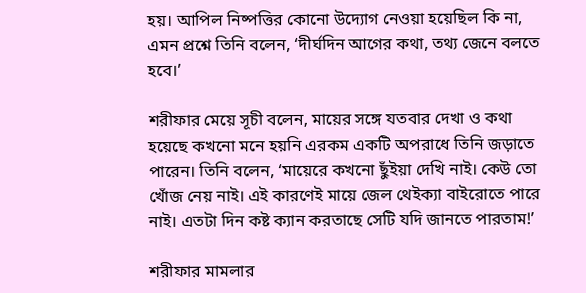হয়। আপিল নিষ্পত্তির কোনো উদ্যোগ নেওয়া হয়েছিল কি না, এমন প্রশ্নে তিনি বলেন, ‘দীর্ঘদিন আগের কথা, তথ্য জেনে বলতে হবে।’

শরীফার মেয়ে সূচী বলেন, মায়ের সঙ্গে যতবার দেখা ও কথা হয়েছে কখনো মনে হয়নি এরকম একটি অপরাধে তিনি জড়াতে পারেন। তিনি বলেন, ‘মায়েরে কখনো ছুঁইয়া দেখি নাই। কেউ তো খোঁজ নেয় নাই। এই কারণেই মায়ে জেল থেইক্যা বাইরোতে পারে নাই। এতটা দিন কষ্ট ক্যান করতাছে সেটি যদি জানতে পারতাম!’

শরীফার মামলার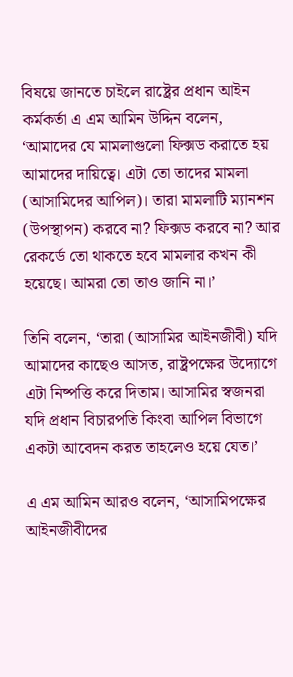বিষয়ে জানতে চাইলে রাষ্ট্রের প্রধান আইন কর্মকর্তা এ এম আমিন উদ্দিন বলেন, ‘আমাদের যে মামলাগুলো ফিক্সড করাতে হয় আমাদের দায়িত্বে। এটা তো তাদের মামলা (আসামিদের আপিল)। তারা মামলাটি ম্যানশন (উপস্থাপন) করবে না? ফিক্সড করবে না? আর রেকর্ডে তো থাকতে হবে মামলার কখন কী হয়েছে। আমরা তো তাও জানি না।’

তিনি বলেন, ‘তারা (আসামির আইনজীবী) যদি আমাদের কাছেও আসত, রাষ্ট্রপক্ষের উদ্যোগে এটা নিষ্পত্তি করে দিতাম। আসামির স্বজনরা যদি প্রধান বিচারপতি কিংবা আপিল বিভাগে একটা আবেদন করত তাহলেও হয়ে যেত।’

এ এম আমিন আরও বলেন, ‘আসামিপক্ষের আইনজীবীদের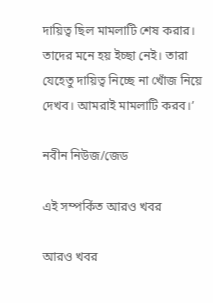দায়িত্ব ছিল মামলাটি শেষ করার। তাদের মনে হয় ইচ্ছা নেই। তারা যেহেতু দায়িত্ব নিচ্ছে না খোঁজ নিয়ে দেখব। আমরাই মামলাটি করব।’

নবীন নিউজ/জেড

এই সম্পর্কিত আরও খবর

আরও খবর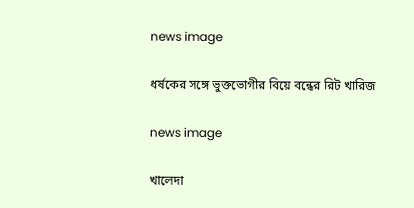news image

ধর্ষকের সঙ্গে ভুক্তভোগীর বিয়ে বন্ধের রিট খারিজ

news image

খালেদা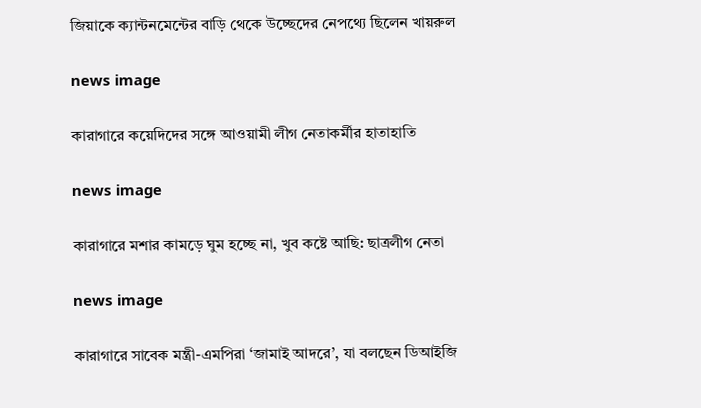জিয়াকে ক্যান্টনমেন্টের বাড়ি থেকে উচ্ছেদের নেপথ্যে ছিলেন খায়রুল

news image

কারাগারে কয়েদিদের সঙ্গে আওয়ামী লীগ নেতাকর্মীর হাতাহাতি

news image

কারাগারে মশার কামড়ে ঘুম হচ্ছে না, খুব কষ্টে আছি: ছাত্রলীগ নেতা

news image

কারাগারে সাবেক মন্ত্রী-এমপিরা ‘জামাই আদরে’, যা বলছেন ডিআইজি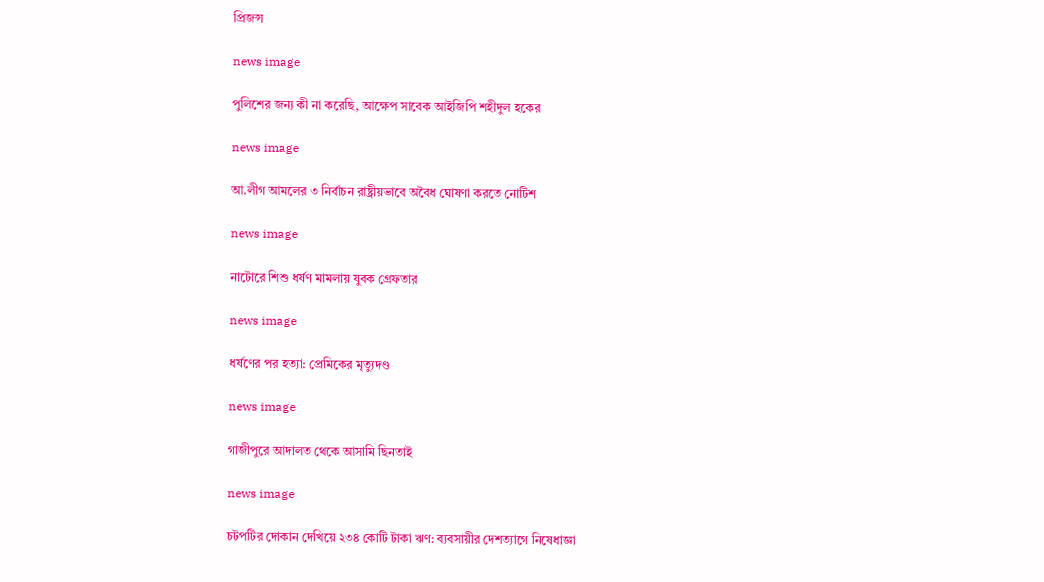প্রিজন্স

news image

পুলিশের জন্য কী না করেছি, আক্ষেপ সাবেক আইজিপি শহীদুল হকের

news image

আ.লীগ আমলের ৩ নির্বাচন রাষ্ট্রীয়ভাবে অবৈধ ঘোষণা করতে নোটিশ

news image

নাটোরে শিশু ধর্ষণ মামলায় যুবক গ্রেফতার

news image

ধর্ষণের পর হত্যা: প্রেমিকের মৃত্যুদণ্ড

news image

গাজীপুরে আদালত থেকে আসামি ছিনতাই

news image

চটপটির দোকান দেখিয়ে ২৩৪ কোটি টাকা ঋণ: ব্যবসায়ীর দেশত্যাগে নিষেধাজ্ঞা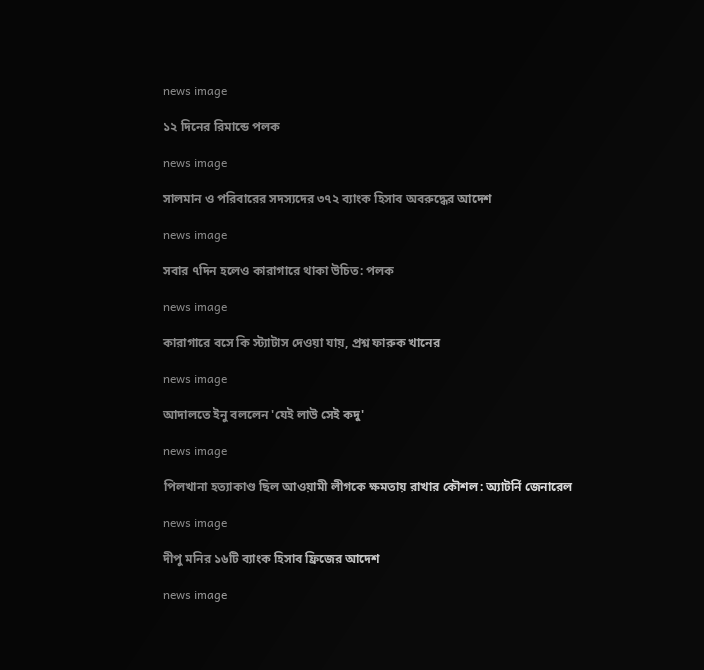news image

১২ দিনের রিমান্ডে পলক

news image

সালমান ও পরিবারের সদস্যদের ৩৭২ ব্যাংক হিসাব অবরুদ্ধের আদেশ

news image

সবার ৭দিন হলেও কারাগারে থাকা উচিত: পলক

news image

কারাগারে বসে কি স্ট্যাটাস দেওয়া যায়, প্রশ্ন ফারুক খানের

news image

আদালতে ইনু বললেন 'যেই লাউ সেই কদু'

news image

পিলখানা হত্যাকাণ্ড ছিল আওয়ামী লীগকে ক্ষমতায় রাখার কৌশল: অ্যাটর্নি জেনারেল

news image

দীপু মনির ১৬টি ব্যাংক হিসাব ফ্রিজের আদেশ

news image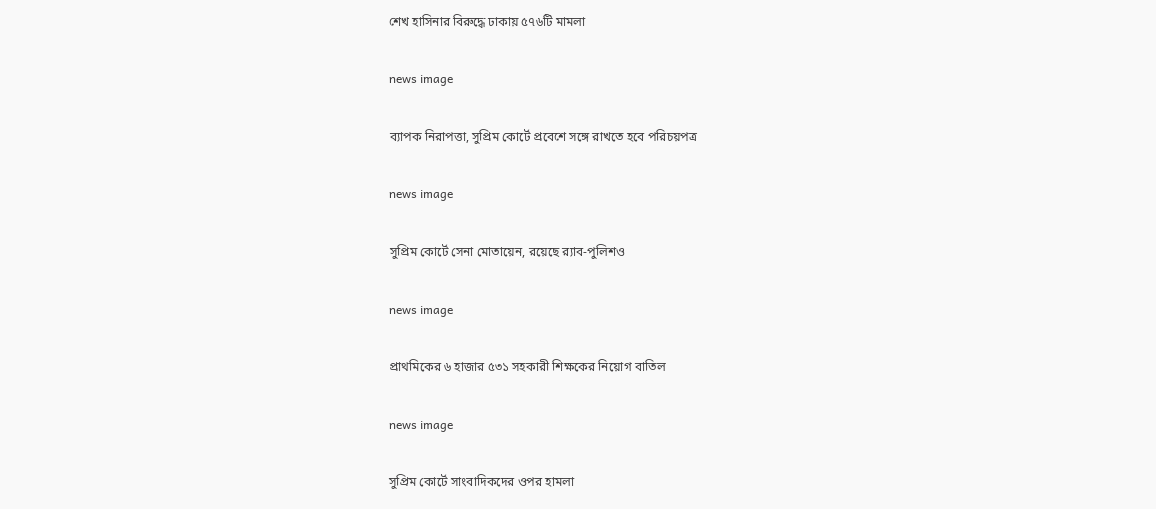শেখ হাসিনার বিরুদ্ধে ঢাকায় ৫৭৬টি মামলা

news image

ব্যাপক নিরাপত্তা, সুপ্রিম কোর্টে প্রবেশে সঙ্গে রাখতে হবে পরিচয়পত্র

news image

সুপ্রিম কোর্টে সেনা মোতায়েন, রয়েছে র‌্যাব-পুলিশও

news image

প্রাথমিকের ৬ হাজার ৫৩১ সহকারী শিক্ষকের নিয়োগ বাতিল

news image

সুপ্রিম কোর্টে সাংবাদিকদের ওপর হামলা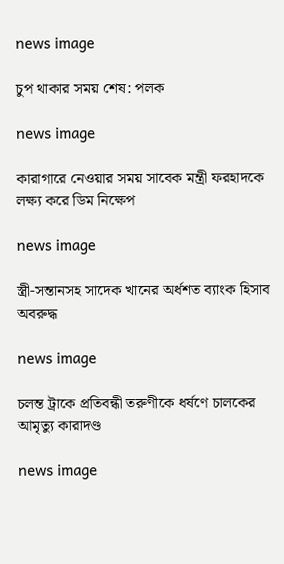news image

চুপ থাকার সময় শেষ: পলক

news image

কারাগারে নেওয়ার সময় সাবেক মন্ত্রী ফরহাদকে লক্ষ্য করে ডিম নিক্ষেপ

news image

স্ত্রী-সন্তানসহ সাদেক খানের অর্ধশত ব্যাংক হিসাব অবরুদ্ধ

news image

চলন্ত ট্রাকে প্রতিবন্ধী তরুণীকে ধর্ষণে চালকের আমৃত্যু কারাদণ্ড

news image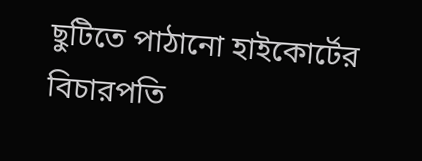ছুটিতে পাঠানো হাইকোর্টের বিচারপতি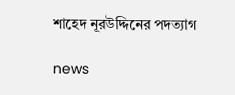শাহেদ নূরউদ্দিনের পদত্যাগ

news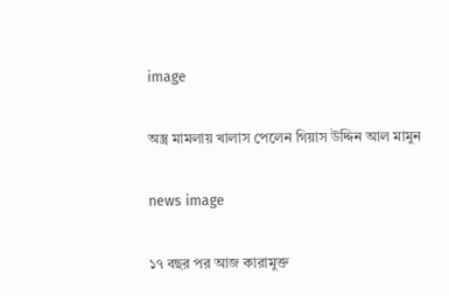image

অস্ত্র মামলায় খালাস পেলেন গিয়াস উদ্দিন আল মামুন

news image

১৭ বছর পর আজ কারামুক্ত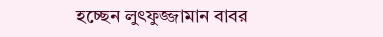হচ্ছেন লুৎফুজ্জামান বাবর